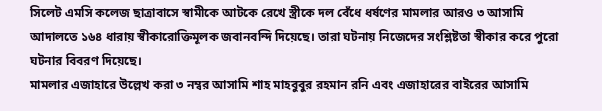সিলেট এমসি কলেজ ছাত্রাবাসে স্বামীকে আটকে রেখে স্ত্রীকে দল বেঁধে ধর্ষণের মামলার আরও ৩ আসামি আদালতে ১৬৪ ধারায় স্বীকারোক্তিমূলক জবানবন্দি দিয়েছে। তারা ঘটনায় নিজেদের সংশ্লিষ্টতা স্বীকার করে পুরো ঘটনার বিবরণ দিয়েছে।
মামলার এজাহারে উল্লেখ করা ৩ নম্বর আসামি শাহ মাহবুবুর রহমান রনি এবং এজাহারের বাইরের আসামি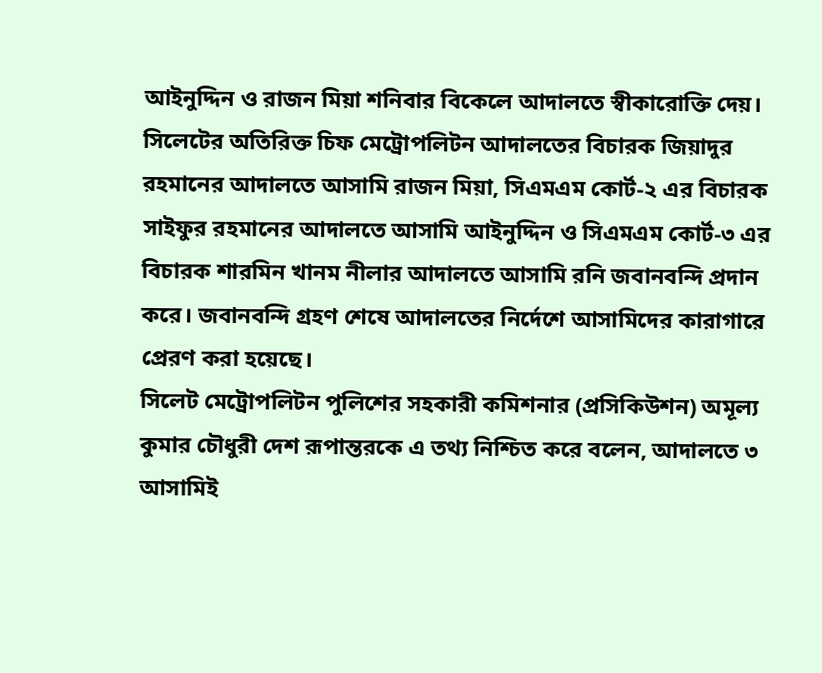আইনুদ্দিন ও রাজন মিয়া শনিবার বিকেলে আদালতে স্বীকারোক্তি দেয়।
সিলেটের অতিরিক্ত চিফ মেট্রোপলিটন আদালতের বিচারক জিয়াদুর রহমানের আদালতে আসামি রাজন মিয়া, সিএমএম কোর্ট-২ এর বিচারক সাইফুর রহমানের আদালতে আসামি আইনুদ্দিন ও সিএমএম কোর্ট-৩ এর বিচারক শারমিন খানম নীলার আদালতে আসামি রনি জবানবন্দি প্রদান করে। জবানবন্দি গ্রহণ শেষে আদালতের নির্দেশে আসামিদের কারাগারে প্রেরণ করা হয়েছে।
সিলেট মেট্রোপলিটন পুলিশের সহকারী কমিশনার (প্রসিকিউশন) অমূল্য কুমার চৌধুরী দেশ রূপান্তরকে এ তথ্য নিশ্চিত করে বলেন, আদালতে ৩ আসামিই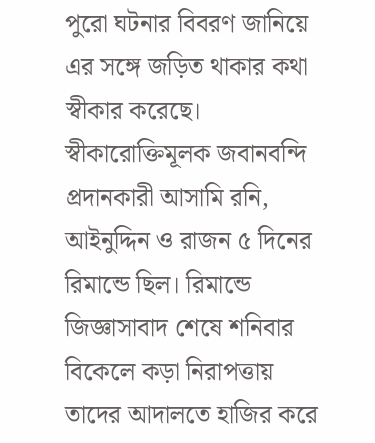পুরো ঘটনার বিবরণ জানিয়ে এর সঙ্গে জড়িত থাকার কথা স্বীকার করেছে।
স্বীকারোক্তিমূলক জবানবন্দি প্রদানকারী আসামি রনি, আইনুদ্দিন ও রাজন ৫ দিনের রিমান্ডে ছিল। রিমান্ডে জিজ্ঞাসাবাদ শেষে শনিবার বিকেলে কড়া নিরাপত্তায় তাদের আদালতে হাজির করে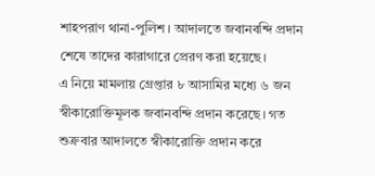শাহপরাণ থানা-পুলিশ। আদালতে জবানবন্দি প্রদান শেষে তাদের কারাগারে প্রেরণ করা হয়েছে।
এ নিয়ে মামলায় গ্রেপ্তার ৮ আসামির মধ্যে ৬ জন স্বীকারোক্তিমূলক জবানবন্দি প্রদান করেছে। গত শুক্রবার আদালতে স্বীকারোক্তি প্রদান করে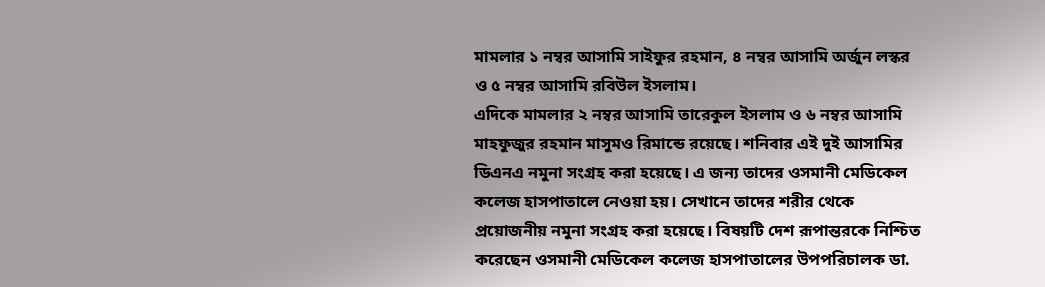মামলার ১ নম্বর আসামি সাইফুর রহমান, ৪ নম্বর আসামি অর্জুন লস্কর ও ৫ নম্বর আসামি রবিউল ইসলাম।
এদিকে মামলার ২ নম্বর আসামি তারেকুল ইসলাম ও ৬ নম্বর আসামি মাহফুজুর রহমান মাসুমও রিমান্ডে রয়েছে। শনিবার এই দুই আসামির ডিএনএ নমুনা সংগ্রহ করা হয়েছে। এ জন্য তাদের ওসমানী মেডিকেল কলেজ হাসপাতালে নেওয়া হয়। সেখানে তাদের শরীর থেকে প্রয়োজনীয় নমুনা সংগ্রহ করা হয়েছে। বিষয়টি দেশ রূপান্তরকে নিশ্চিত করেছেন ওসমানী মেডিকেল কলেজ হাসপাতালের উপপরিচালক ডা.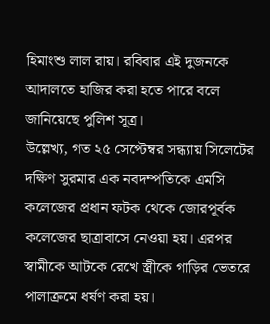হিমাংশু লাল রায়। রবিবার এই দুজনকে আদালতে হাজির করা হতে পারে বলে জানিয়েছে পুলিশ সূত্র।
উল্লেখ্য, গত ২৫ সেপ্টেম্বর সন্ধ্যায় সিলেটের দক্ষিণ সুরমার এক নবদম্পতিকে এমসি কলেজের প্রধান ফটক থেকে জোরপূর্বক কলেজের ছাত্রাবাসে নেওয়া হয়। এরপর স্বামীকে আটকে রেখে স্ত্রীকে গাড়ির ভেতরে পালাক্রমে ধর্ষণ করা হয়।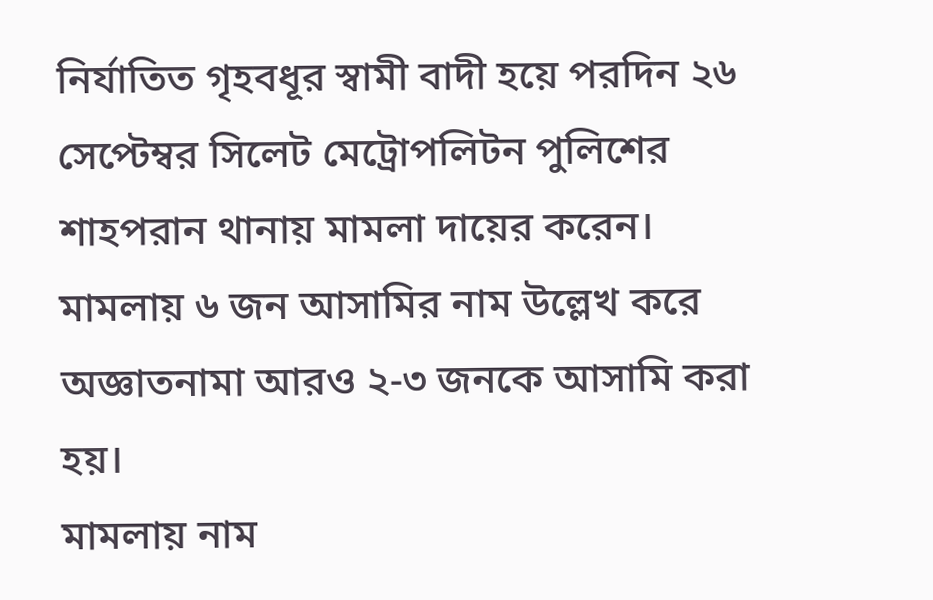নির্যাতিত গৃহবধূর স্বামী বাদী হয়ে পরদিন ২৬ সেপ্টেম্বর সিলেট মেট্রোপলিটন পুলিশের শাহপরান থানায় মামলা দায়ের করেন। মামলায় ৬ জন আসামির নাম উল্লেখ করে অজ্ঞাতনামা আরও ২-৩ জনকে আসামি করা হয়।
মামলায় নাম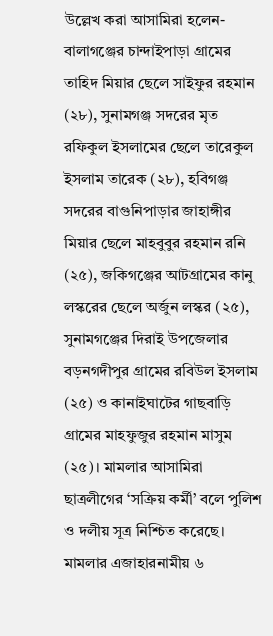উল্লেখ করা আসামিরা হলেন- বালাগঞ্জের চান্দাইপাড়া গ্রামের তাহিদ মিয়ার ছেলে সাইফুর রহমান (২৮), সুনামগঞ্জ সদরের মৃত রফিকুল ইসলামের ছেলে তারেকুল ইসলাম তারেক (২৮), হবিগঞ্জ সদরের বাগুনিপাড়ার জাহাঙ্গীর মিয়ার ছেলে মাহবুবুর রহমান রনি (২৫), জকিগঞ্জের আটগ্রামের কানু লস্করের ছেলে অর্জুন লস্কর (২৫), সুনামগঞ্জের দিরাই উপজেলার বড়নগদীপুর গ্রামের রবিউল ইসলাম (২৫) ও কানাইঘাটের গাছবাড়ি গ্রামের মাহফুজুর রহমান মাসুম (২৫)। মামলার আসামিরা ছাত্রলীগের ‘সক্রিয় কর্মী’ বলে পুলিশ ও দলীয় সূত্র নিশ্চিত করেছে। মামলার এজাহারনামীয় ৬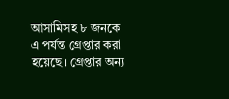আসামিসহ ৮ জনকে এ পর্যন্ত গ্রেপ্তার করা হয়েছে। গ্রেপ্তার অন্য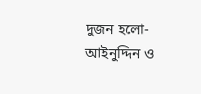দুজন হলো- আইনুদ্দিন ও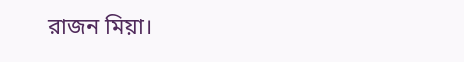রাজন মিয়া।